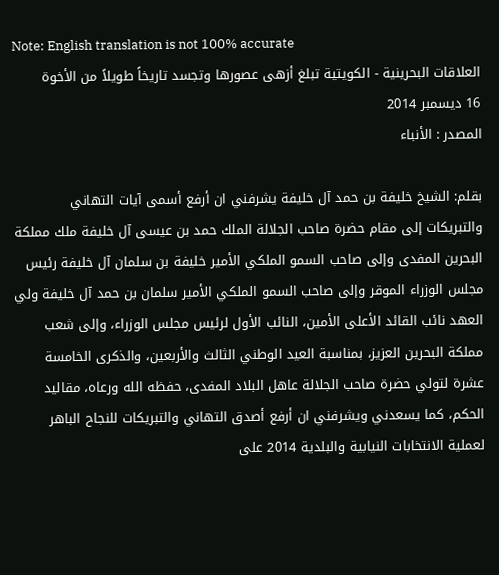Note: English translation is not 100% accurate
العلاقات البحرينية - الكويتية تبلغ أزهى عصورها وتجسد تاريخاً طويلاً من الأخوة
16 ديسمبر 2014
المصدر : الأنباء

بقلم: الشيخ خليفة بن حمد آل خليفة يشرفني ان أرفع أسمى آيات التهاني والتبريكات إلى مقام حضرة صاحب الجلالة الملك حمد بن عيسى آل خليفة ملك مملكة البحرين المفدى وإلى صاحب السمو الملكي الأمير خليفة بن سلمان آل خليفة رئيس مجلس الوزراء الموقر وإلى صاحب السمو الملكي الأمير سلمان بن حمد آل خليفة ولي العهد نائب القائد الأعلى الأمين، النائب الأول لرئيس مجلس الوزراء، وإلى شعب مملكة البحرين العزيز، بمناسبة العيد الوطني الثالث والأربعين، والذكرى الخامسة عشرة لتولي حضرة صاحب الجلالة عاهل البلاد المفدى، حفظه الله ورعاه، مقاليد الحكم، كما يسعدني ويشرفني ان أرفع أصدق التهاني والتبريكات للنجاح الباهر لعملية الانتخابات النيابية والبلدية 2014 على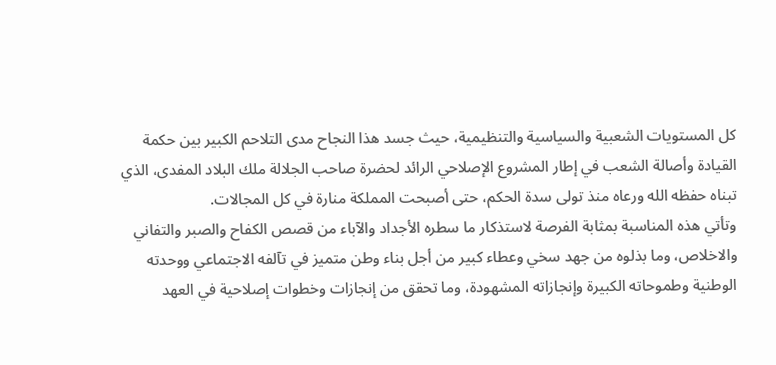كل المستويات الشعبية والسياسية والتنظيمية، حيث جسد هذا النجاح مدى التلاحم الكبير بين حكمة القيادة وأصالة الشعب في إطار المشروع الإصلاحي الرائد لحضرة صاحب الجلالة ملك البلاد المفدى، الذي تبناه حفظه الله ورعاه منذ تولى سدة الحكم، حتى أصبحت المملكة منارة في كل المجالات.
وتأتي هذه المناسبة بمثابة الفرصة لاستذكار ما سطره الأجداد والآباء من قصص الكفاح والصبر والتفاني والاخلاص، وما بذلوه من جهد سخي وعطاء كبير من أجل بناء وطن متميز في تآلفه الاجتماعي ووحدته الوطنية وطموحاته الكبيرة وإنجازاته المشهودة، وما تحقق من إنجازات وخطوات إصلاحية في العهد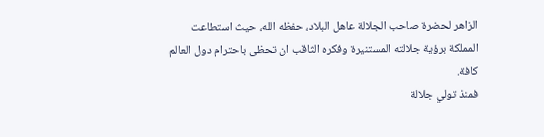الزاهر لحضرة صاحب الجلالة عاهل البلاد، حفظه الله، حيث استطاعت المملكة برؤية جلالته المستنيرة وفكره الثاقب ان تحظى باحترام دول العالم كافة.
فمنذ تولي جلالة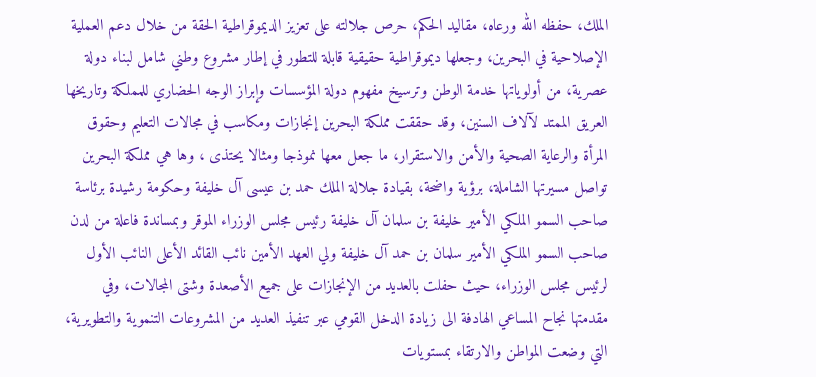الملك، حفظه الله ورعاه، مقاليد الحكم، حرص جلالته على تعزيز الديموقراطية الحقة من خلال دعم العملية الإصلاحية في البحرين، وجعلها ديموقراطية حقيقية قابلة للتطور في إطار مشروع وطني شامل لبناء دولة عصرية، من أولوياتها خدمة الوطن وترسيخ مفهوم دولة المؤسسات وإبراز الوجه الحضاري للمملكة وتاريخها العريق الممتد لآلاف السنين، وقد حققت مملكة البحرين إنجازات ومكاسب في مجالات التعليم وحقوق المرأة والرعاية الصحية والأمن والاستقرار، ما جعل معها نموذجا ومثالا يحتذى ، وها هي مملكة البحرين تواصل مسيرتها الشاملة، برؤية واضحة، بقيادة جلالة الملك حمد بن عيسى آل خليفة وحكومة رشيدة برئاسة صاحب السمو الملكي الأمير خليفة بن سلمان آل خليفة رئيس مجلس الوزراء الموقر وبمساندة فاعلة من لدن صاحب السمو الملكي الأمير سلمان بن حمد آل خليفة ولي العهد الأمين نائب القائد الأعلى النائب الأول لرئيس مجلس الوزراء، حيث حفلت بالعديد من الإنجازات على جميع الأصعدة وشتى المجالات، وفي مقدمتها نجاح المساعي الهادفة الى زيادة الدخل القومي عبر تنفيذ العديد من المشروعات التنموية والتطويرية، التي وضعت المواطن والارتقاء بمستويات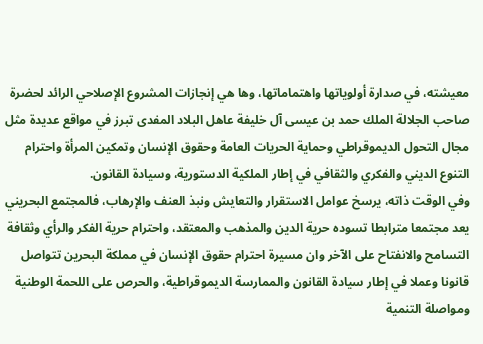معيشته، في صدارة أولوياتها واهتماماتها، وها هي إنجازات المشروع الإصلاحي الرائد لحضرة صاحب الجلالة الملك حمد بن عيسى آل خليفة عاهل البلاد المفدى تبرز في مواقع عديدة مثل مجال التحول الديموقراطي وحماية الحريات العامة وحقوق الإنسان وتمكين المرأة واحترام التنوع الديني والفكري والثقافي في إطار الملكية الدستورية، وسيادة القانون.
وفي الوقت ذاته، يرسخ عوامل الاستقرار والتعايش ونبذ العنف والإرهاب، فالمجتمع البحريني يعد مجتمعا مترابطا تسوده حرية الدين والمذهب والمعتقد، واحترام حرية الفكر والرأي وثقافة التسامح والانفتاح على الآخر وان مسيرة احترام حقوق الإنسان في مملكة البحرين تتواصل قانونا وعملا في إطار سيادة القانون والممارسة الديموقراطية، والحرص على اللحمة الوطنية ومواصلة التنمية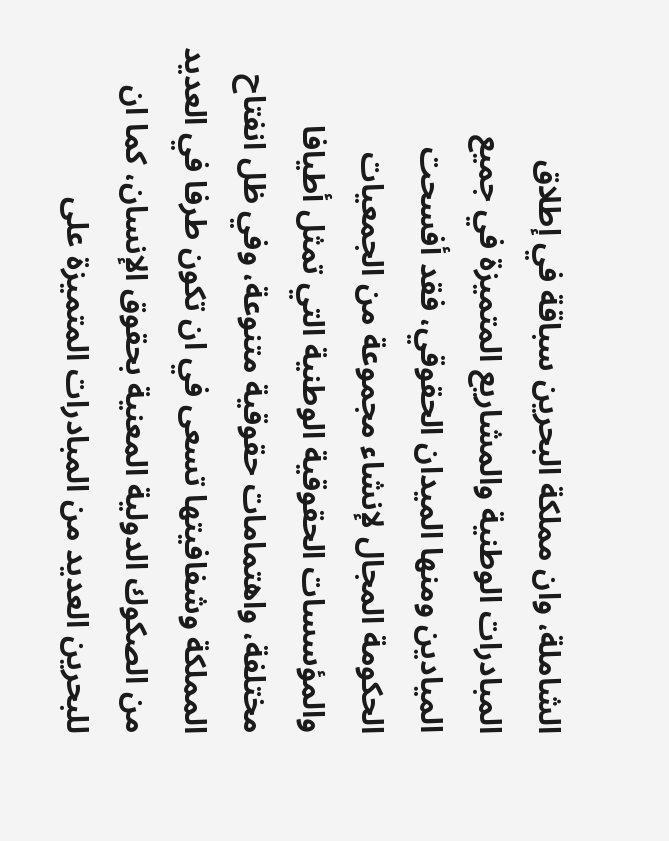الشاملة، وان مملكة البحرين سباقة في إطلاق المبادرات الوطنية والمشاريع المتميزة في جميع الميادين ومنها الميدان الحقوقي، فقد أفسحت الحكومة المجال لإنشاء مجموعة من الجمعيات والمؤسسات الحقوقية الوطنية التي تمثل أطيافا مختلفة، واهتمامات حقوقية متنوعة، وفي ظل انفتاح المملكة وشفافيتها تسعى في ان تكون طرفا في العديد من الصكوك الدولية المعنية بحقوق الإنسان، كما ان للبحرين العديد من المبادرات المتميزة على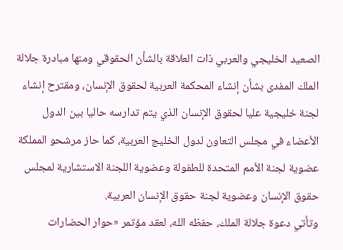الصعيد الخليجي والعربي ذات العلاقة بالشأن الحقوقي ومنها مبادرة جلالة الملك المفدى بشأن إنشاء المحكمة العربية لحقوق الإنسان، ومقترح إنشاء لجنة خليجية عليا لحقوق الإنسان الذي يتم تدارسه حاليا بين الدول الأعضاء في مجلس التعاون لدول الخليج العربية، كما حاز مرشحو المملكة عضوية لجنة الأمم المتحدة للطفولة وعضوية اللجنة الاستشارية لمجلس حقوق الإنسان وعضوية لجنة حقوق الإنسان العربية.
وتأتي دعوة جلالة الملك، حفظه الله، لعقد مؤتمر «حوار الحضارات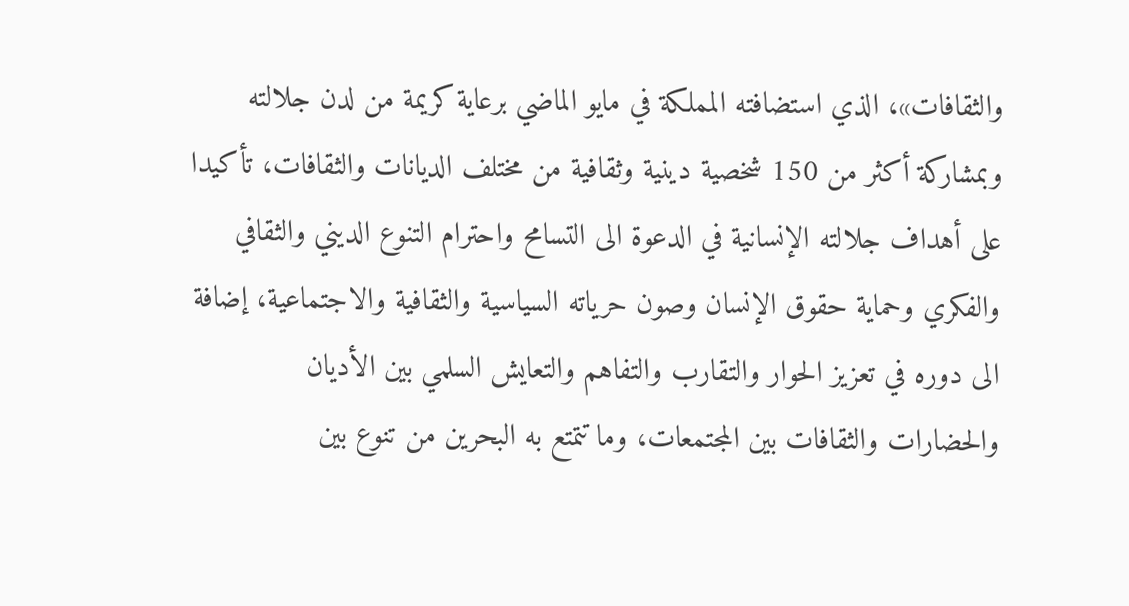والثقافات»، الذي استضافته المملكة في مايو الماضي برعاية كريمة من لدن جلالته وبمشاركة أكثر من 150 شخصية دينية وثقافية من مختلف الديانات والثقافات، تأكيدا على أهداف جلالته الإنسانية في الدعوة الى التسامح واحترام التنوع الديني والثقافي والفكري وحماية حقوق الإنسان وصون حرياته السياسية والثقافية والاجتماعية، إضافة الى دوره في تعزيز الحوار والتقارب والتفاهم والتعايش السلمي بين الأديان والحضارات والثقافات بين المجتمعات، وما تتمتع به البحرين من تنوع بين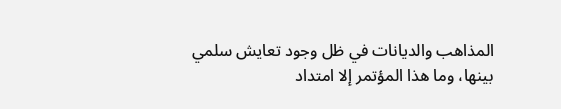المذاهب والديانات في ظل وجود تعايش سلمي بينها، وما هذا المؤتمر إلا امتداد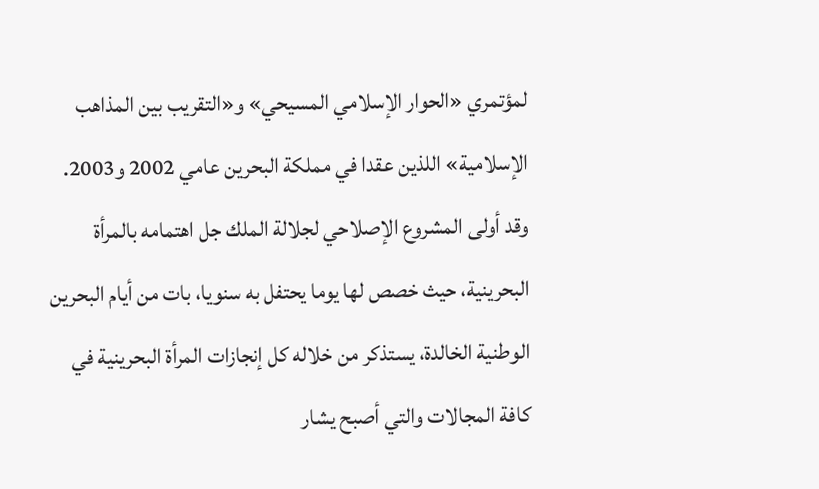لمؤتمري «الحوار الإسلامي المسيحي» و«التقريب بين المذاهب الإسلامية» اللذين عقدا في مملكة البحرين عامي 2002 و2003.
وقد أولى المشروع الإصلاحي لجلالة الملك جل اهتمامه بالمرأة البحرينية، حيث خصص لها يوما يحتفل به سنويا، بات من أيام البحرين الوطنية الخالدة، يستذكر من خلاله كل إنجازات المرأة البحرينية في كافة المجالات والتي أصبح يشار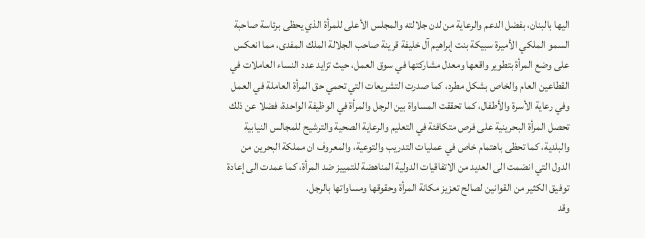اليها بالبنان، بفضل الدعم والرعاية من لدن جلالته والمجلس الأعلى للمرأة الذي يحظى برئاسة صاحبة السمو الملكي الأميرة سبيكة بنت إبراهيم آل خليفة قرينة صاحب الجلالة الملك المفدى، مما انعكس على وضع المرأة بتطوير واقعها ومعدل مشاركتها في سوق العمل، حيث تزايد عدد النساء العاملات في القطاعين العام والخاص بشكل مطرد، كما صدرت التشريعات التي تحمي حق المرأة العاملة في العمل وفي رعاية الأسرة والأطفال، كما تحققت المساواة بين الرجل والمرأة في الوظيفة الواحدة، فضلا عن ذلك تحصل المرأة البحرينية على فرص متكافئة في التعليم والرعاية الصحية والترشيح للمجالس النيابية والبلدية، كما تحظى باهتمام خاص في عمليات التدريب والتوعية، والمعروف ان مملكة البحرين من الدول التي انضمت الى العديد من الاتفاقيات الدولية المناهضة للتمييز ضد المرأة، كما عمدت الى إعادة توفيق الكثير من القوانين لصالح تعزيز مكانة المرأة وحقوقها ومساواتها بالرجل.
وقد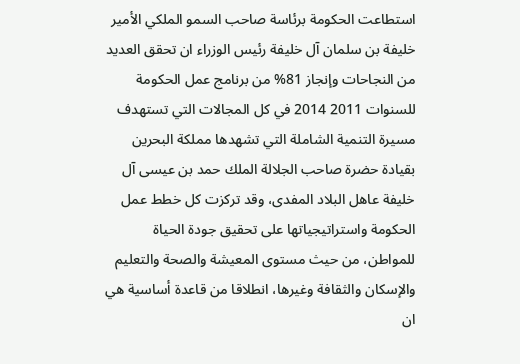استطاعت الحكومة برئاسة صاحب السمو الملكي الأمير خليفة بن سلمان آل خليفة رئيس الوزراء ان تحقق العديد من النجاحات وإنجاز 81% من برنامج عمل الحكومة للسنوات 2011 2014 في كل المجالات التي تستهدف مسيرة التنمية الشاملة التي تشهدها مملكة البحرين بقيادة حضرة صاحب الجلالة الملك حمد بن عيسى آل خليفة عاهل البلاد المفدى، وقد تركزت كل خطط عمل الحكومة واستراتيجياتها على تحقيق جودة الحياة للمواطن، من حيث مستوى المعيشة والصحة والتعليم والإسكان والثقافة وغيرها، انطلاقا من قاعدة أساسية هي ان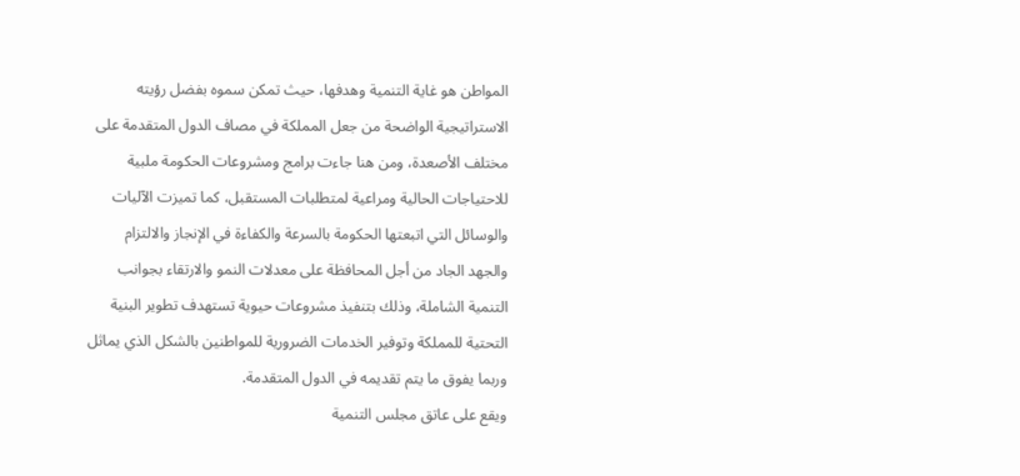المواطن هو غاية التنمية وهدفها، حيث تمكن سموه بفضل رؤيته الاستراتيجية الواضحة من جعل المملكة في مصاف الدول المتقدمة على مختلف الأصعدة، ومن هنا جاءت برامج ومشروعات الحكومة ملبية للاحتياجات الحالية ومراعية لمتطلبات المستقبل، كما تميزت الآليات والوسائل التي اتبعتها الحكومة بالسرعة والكفاءة في الإنجاز والالتزام والجهد الجاد من أجل المحافظة على معدلات النمو والارتقاء بجوانب التنمية الشاملة، وذلك بتنفيذ مشروعات حيوية تستهدف تطوير البنية التحتية للمملكة وتوفير الخدمات الضرورية للمواطنين بالشكل الذي يماثل وربما يفوق ما يتم تقديمه في الدول المتقدمة.
ويقع على عاتق مجلس التنمية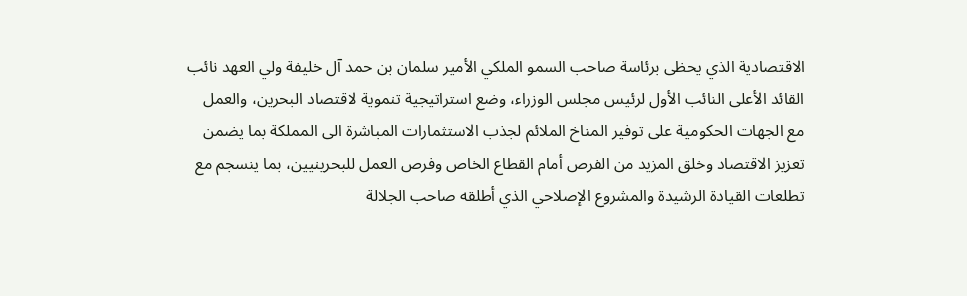الاقتصادية الذي يحظى برئاسة صاحب السمو الملكي الأمير سلمان بن حمد آل خليفة ولي العهد نائب القائد الأعلى النائب الأول لرئيس مجلس الوزراء، وضع استراتيجية تنموية لاقتصاد البحرين، والعمل مع الجهات الحكومية على توفير المناخ الملائم لجذب الاستثمارات المباشرة الى المملكة بما يضمن تعزيز الاقتصاد وخلق المزيد من الفرص أمام القطاع الخاص وفرص العمل للبحرينيين، بما ينسجم مع تطلعات القيادة الرشيدة والمشروع الإصلاحي الذي أطلقه صاحب الجلالة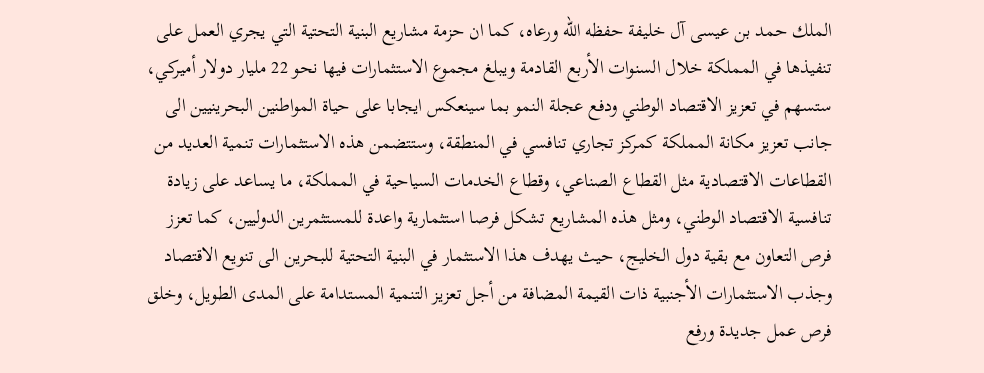الملك حمد بن عيسى آل خليفة حفظه الله ورعاه، كما ان حزمة مشاريع البنية التحتية التي يجري العمل على تنفيذها في المملكة خلال السنوات الأربع القادمة ويبلغ مجموع الاستثمارات فيها نحو 22 مليار دولار أميركي، ستسهم في تعزيز الاقتصاد الوطني ودفع عجلة النمو بما سينعكس ايجابا على حياة المواطنين البحرينيين الى جانب تعزيز مكانة المملكة كمركز تجاري تنافسي في المنطقة، وستتضمن هذه الاستثمارات تنمية العديد من القطاعات الاقتصادية مثل القطاع الصناعي، وقطاع الخدمات السياحية في المملكة، ما يساعد على زيادة تنافسية الاقتصاد الوطني، ومثل هذه المشاريع تشكل فرصا استثمارية واعدة للمستثمرين الدوليين، كما تعزز فرص التعاون مع بقية دول الخليج، حيث يهدف هذا الاستثمار في البنية التحتية للبحرين الى تنويع الاقتصاد وجذب الاستثمارات الأجنبية ذات القيمة المضافة من أجل تعزيز التنمية المستدامة على المدى الطويل، وخلق فرص عمل جديدة ورفع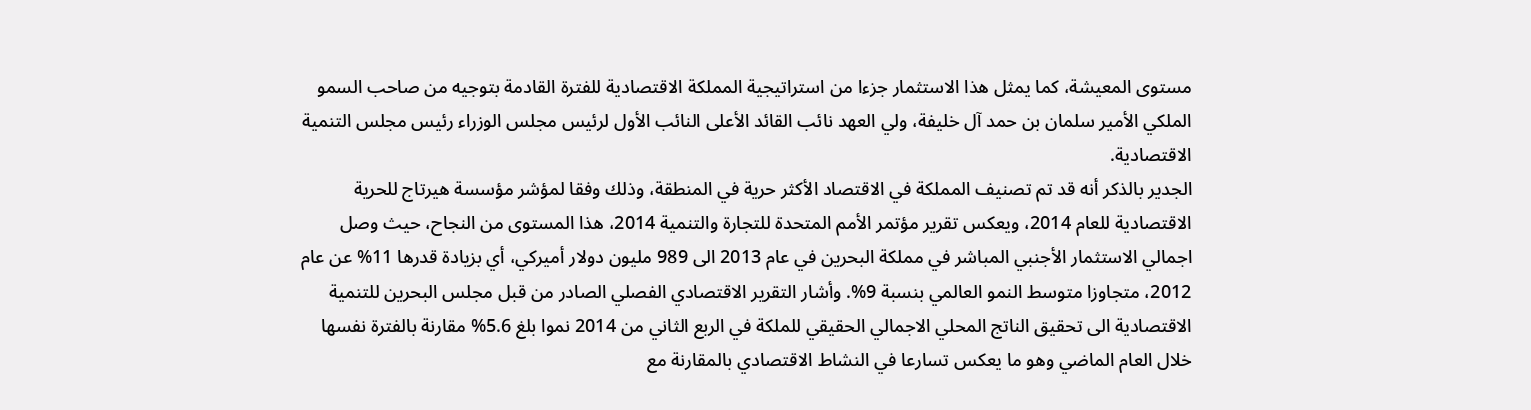مستوى المعيشة، كما يمثل هذا الاستثمار جزءا من استراتيجية المملكة الاقتصادية للفترة القادمة بتوجيه من صاحب السمو الملكي الأمير سلمان بن حمد آل خليفة، ولي العهد نائب القائد الأعلى النائب الأول لرئيس مجلس الوزراء رئيس مجلس التنمية الاقتصادية.
الجدير بالذكر أنه قد تم تصنيف المملكة في الاقتصاد الأكثر حرية في المنطقة، وذلك وفقا لمؤشر مؤسسة هيرتاج للحرية الاقتصادية للعام 2014، ويعكس تقرير مؤتمر الأمم المتحدة للتجارة والتنمية 2014، هذا المستوى من النجاح، حيث وصل اجمالي الاستثمار الأجنبي المباشر في مملكة البحرين في عام 2013 الى 989 مليون دولار أميركي، أي بزيادة قدرها 11% عن عام 2012، متجاوزا متوسط النمو العالمي بنسبة 9%. وأشار التقرير الاقتصادي الفصلي الصادر من قبل مجلس البحرين للتنمية الاقتصادية الى تحقيق الناتج المحلي الاجمالي الحقيقي للملكة في الربع الثاني من 2014 نموا بلغ 5.6% مقارنة بالفترة نفسها خلال العام الماضي وهو ما يعكس تسارعا في النشاط الاقتصادي بالمقارنة مع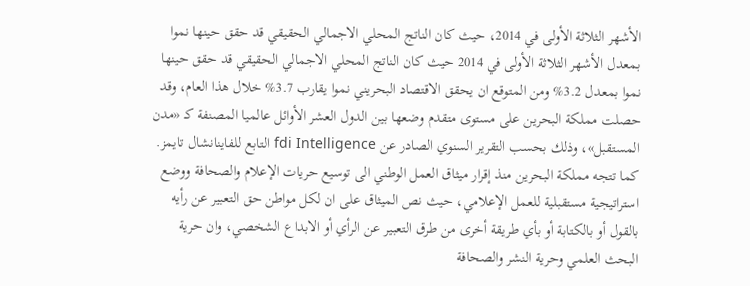الأشهر الثلاثة الأولى في 2014، حيث كان الناتج المحلي الاجمالي الحقيقي قد حقق حينها نموا بمعدل الأشهر الثلاثة الأولى في 2014 حيث كان الناتج المحلي الاجمالي الحقيقي قد حقق حينها نموا بمعدل 3.2% ومن المتوقع ان يحقق الاقتصاد البحريني نموا يقارب 3.7% خلال هذا العام، وقد حصلت مملكة البحرين على مستوى متقدم وضعها بين الدول العشر الأوائل عالميا المصنفة كـ «مدن المستقبل»، وذلك بحسب التقرير السنوي الصادر عن fdi Intelligence التابع للفاينانشال تايمز.
كما تتجه مملكة البحرين منذ إقرار ميثاق العمل الوطني الى توسيع حريات الإعلام والصحافة ووضع استراتيجية مستقبلية للعمل الإعلامي، حيث نص الميثاق على ان لكل مواطن حق التعبير عن رأيه بالقول أو بالكتابة أو بأي طريقة أخرى من طرق التعبير عن الرأي أو الابداع الشخصي، وان حرية البحث العلمي وحرية النشر والصحافة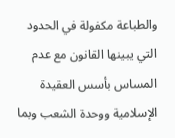والطباعة مكفولة في الحدود التي يبينها القانون مع عدم المساس بأسس العقيدة الإسلامية ووحدة الشعب وبما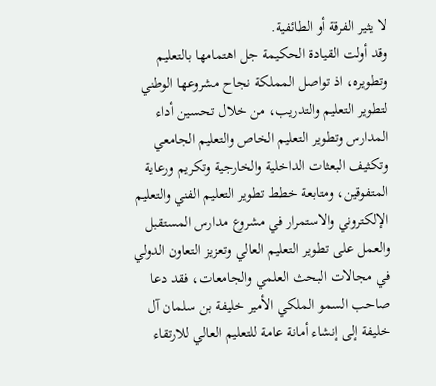لا يثير الفرقة أو الطائفية.
وقد أولت القيادة الحكيمة جل اهتمامها بالتعليم وتطويره، اذ تواصل المملكة نجاح مشروعها الوطني لتطوير التعليم والتدريب، من خلال تحسين أداء المدارس وتطوير التعليم الخاص والتعليم الجامعي وتكثيف البعثات الداخلية والخارجية وتكريم ورعاية المتفوقين، ومتابعة خطط تطوير التعليم الفني والتعليم الإلكتروني والاستمرار في مشروع مدارس المستقبل والعمل على تطوير التعليم العالي وتعزيز التعاون الدولي في مجالات البحث العلمي والجامعات، فقد دعا صاحب السمو الملكي الأمير خليفة بن سلمان آل خليفة إلى إنشاء أمانة عامة للتعليم العالي للارتقاء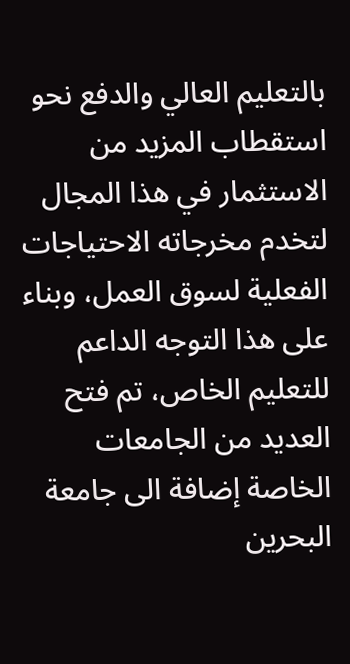بالتعليم العالي والدفع نحو استقطاب المزيد من الاستثمار في هذا المجال لتخدم مخرجاته الاحتياجات الفعلية لسوق العمل، وبناء على هذا التوجه الداعم للتعليم الخاص، تم فتح العديد من الجامعات الخاصة إضافة الى جامعة البحرين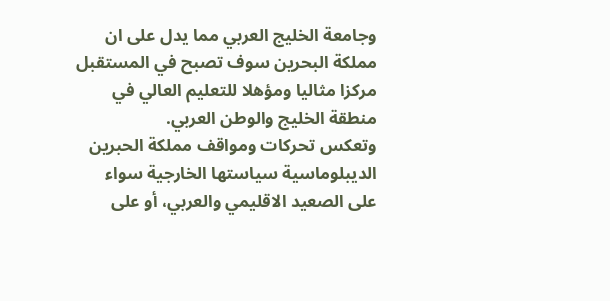وجامعة الخليج العربي مما يدل على ان مملكة البحرين سوف تصبح في المستقبل مركزا مثاليا ومؤهلا للتعليم العالي في منطقة الخليج والوطن العربي.
وتعكس تحركات ومواقف مملكة الحبرين الديبلوماسية سياستها الخارجية سواء على الصعيد الاقليمي والعربي، أو على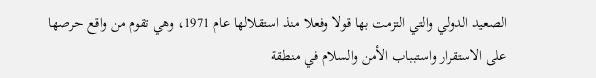الصعيد الدولي والتي التزمت بها قولا وفعلا منذ استقلالها عام 1971، وهي تقوم من واقع حرصها على الاستقرار واستبباب الأمن والسلام في منطقة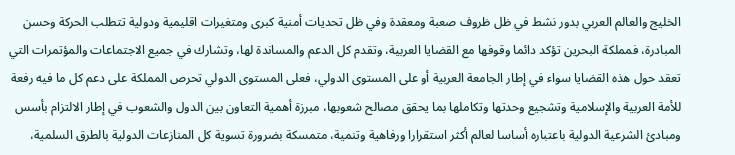الخليج والعالم العربي بدور نشط في ظل ظروف صعبة ومعقدة وفي ظل تحديات أمنية كبرى ومتغيرات اقليمية ودولية تتطلب الحركة وحسن المبادرة، فمملكة البحرين تؤكد دائما وقوفها مع القضايا العربية، وتقدم كل الدعم والمساندة لها، وتشارك في جميع الاجتماعات والمؤتمرات التي تعقد حول هذه القضايا سواء في إطار الجامعة العربية أو على المستوى الدولي، فعلى المستوى الدولي تحرص المملكة على دعم كل ما فيه رفعة للأمة العربية والإسلامية وتشجيع وحدتها وتكاملها بما يحقق مصالح شعوبها، مبرزة أهمية التعاون بين الدول والشعوب في إطار الالتزام بأسس ومبادئ الشرعية الدولية باعتباره أساسا لعالم أكثر استقرارا ورفاهية وتنمية، متمسكة بضرورة تسوية كل المنازعات الدولية بالطرق السلمية،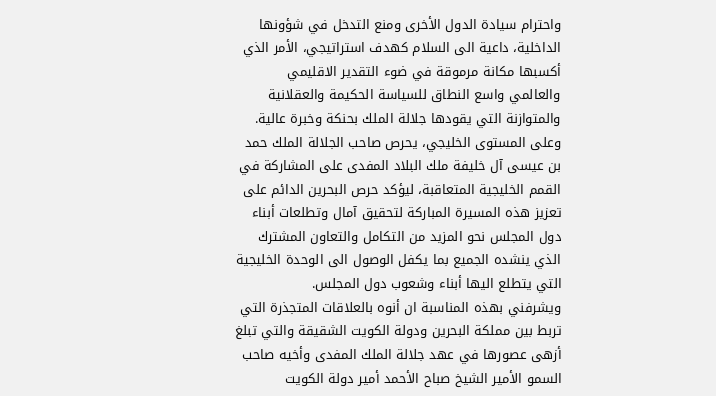واحترام سيادة الدول الأخرى ومنع التدخل في شؤونها الداخلية، داعية الى السلام كهدف استراتيجي، الأمر الذي أكسبها مكانة مرموقة في ضوء التقدير الاقليمي والعالمي واسع النطاق للسياسة الحكيمة والعقلانية والمتوازنة التي يقودها جلالة الملك بحنكة وخبرة عالية.
وعلى المستوى الخليجي، يحرص صاحب الجلالة الملك حمد بن عيسى آل خليفة ملك البلاد المفدى على المشاركة في القمم الخليجية المتعاقبة، ليؤكد حرص البحرين الدائم على تعزيز هذه المسيرة المباركة لتحقيق آمال وتطلعات أبناء دول المجلس نحو المزيد من التكامل والتعاون المشترك الذي ينشده الجميع بما يكفل الوصول الى الوحدة الخليجية التي يتطلع اليها أبناء وشعوب دول المجلس.
ويشرفني بهذه المناسبة ان أنوه بالعلاقات المتجذرة التي تربط بين مملكة البحرين ودولة الكويت الشقيقة والتي تبلغ أزهى عصورها في عهد جلالة الملك المفدى وأخيه صاحب السمو الأمير الشيخ صباح الأحمد أمير دولة الكويت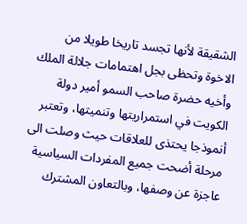الشقيقة لأنها تجسد تاريخا طويلا من الاخوة وتحظى بجل اهتمامات جلالة الملك وأخيه حضرة صاحب السمو أمير دولة الكويت في استمراريتها وتنميتها، وتعتبر أنموذجا يحتذى للعلاقات حيث وصلت الى مرحلة أضحت جميع المفردات السياسية عاجزة عن وصفها، وبالتعاون المشترك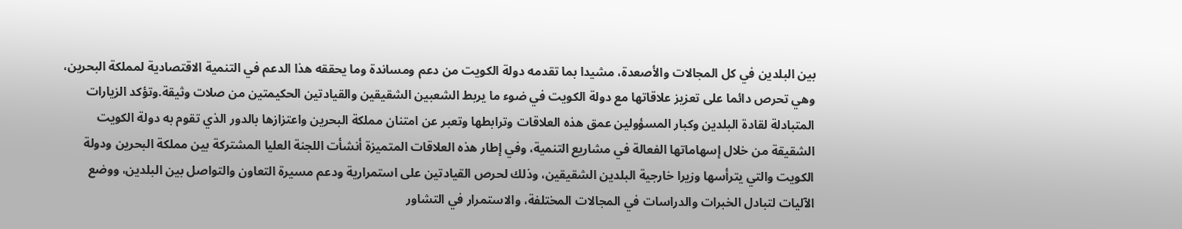بين البلدين في كل المجالات والأصعدة، مشيدا بما تقدمه دولة الكويت من دعم ومساندة وما يحققه هذا الدعم في التنمية الاقتصادية لمملكة البحرين، وهي تحرص دائما على تعزيز علاقاتها مع دولة الكويت في ضوء ما يربط الشعبين الشقيقين والقيادتين الحكيمتين من صلات وثيقة.وتؤكد الزيارات المتبادلة لقادة البلدين وكبار المسؤولين عمق هذه العلاقات وترابطها وتعبر عن امتنان مملكة البحرين واعتزازها بالدور الذي تقوم به دولة الكويت الشقيقة من خلال إسهاماتها الفعالة في مشاريع التنمية، وفي إطار هذه العلاقات المتميزة أنشأت اللجنة العليا المشتركة بين مملكة البحرين ودولة الكويت والتي يترأسها وزيرا خارجية البلدين الشقيقين، وذلك لحرص القيادتين على استمرارية ودعم مسيرة التعاون والتواصل بين البلدين، ووضع الآليات لتبادل الخبرات والدراسات في المجالات المختلفة، والاستمرار في التشاور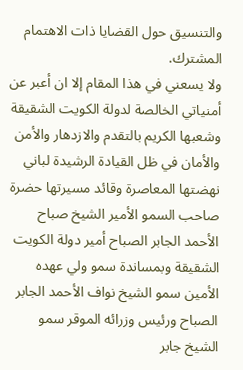والتنسيق حول القضايا ذات الاهتمام المشترك.
ولا يسعني في هذا المقام إلا ان أعبر عن أمنياتي الخالصة لدولة الكويت الشقيقة وشعبها الكريم بالتقدم والازدهار والأمن والأمان في ظل القيادة الرشيدة لباني نهضتها المعاصرة وقائد مسيرتها حضرة صاحب السمو الأمير الشيخ صباح الأحمد الجابر الصباح أمير دولة الكويت الشقيقة وبمساندة سمو ولي عهده الأمين سمو الشيخ نواف الأحمد الجابر الصباح ورئيس وزرائه الموقر سمو الشيخ جابر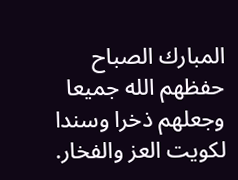المبارك الصباح حفظهم الله جميعا وجعلهم ذخرا وسندا لكويت العز والفخار.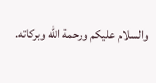والسلام عليكم ورحمة الله وبركاته.